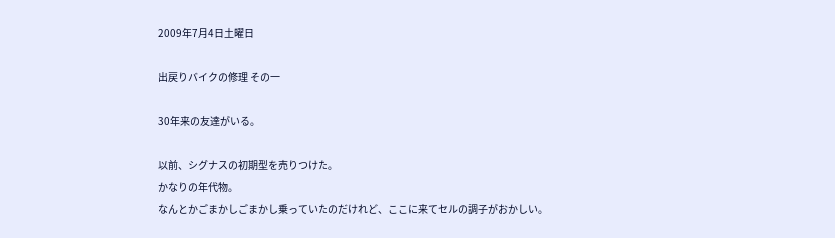2009年7月4日土曜日

出戻りバイクの修理 その一

30年来の友達がいる。

以前、シグナスの初期型を売りつけた。
かなりの年代物。
なんとかごまかしごまかし乗っていたのだけれど、ここに来てセルの調子がおかしい。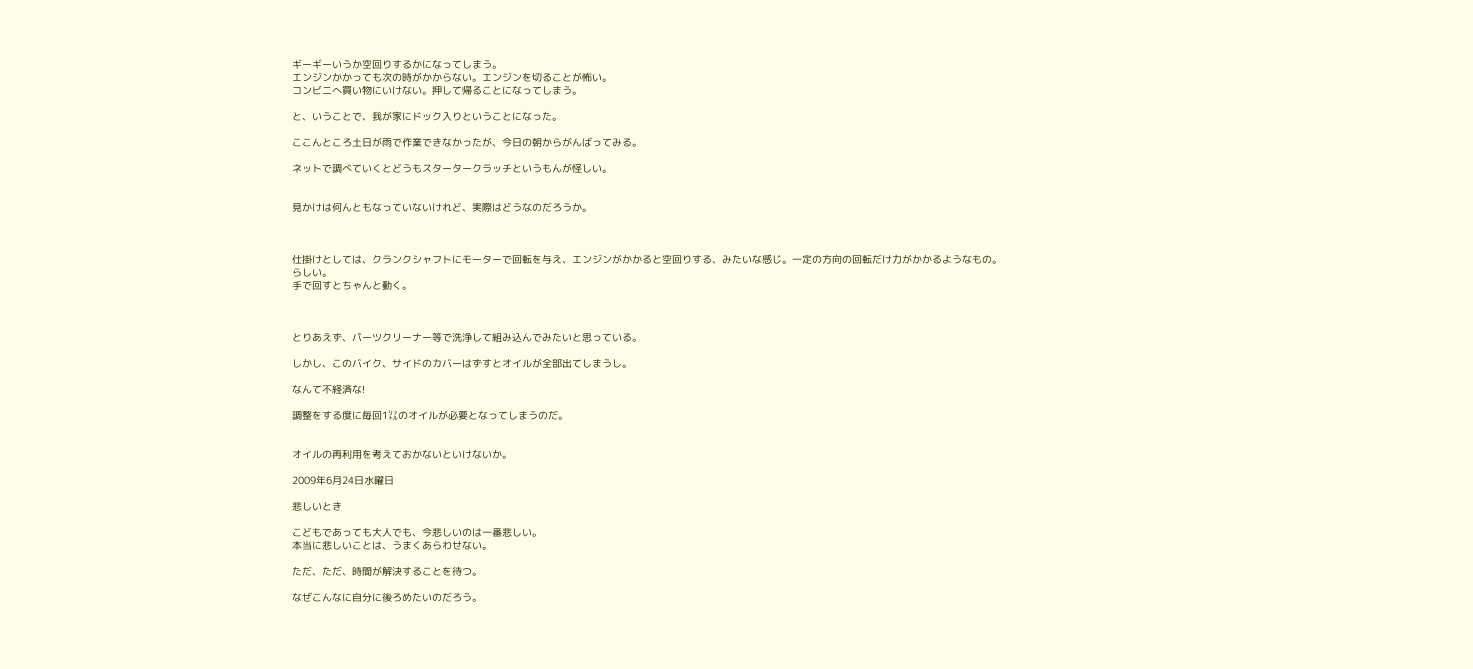ギーギーいうか空回りするかになってしまう。
エンジンかかっても次の時がかからない。エンジンを切ることが怖い。
コンビニへ買い物にいけない。押して帰ることになってしまう。

と、いうことで、我が家にドック入りということになった。

ここんところ土日が雨で作業できなかったが、今日の朝からがんばってみる。

ネットで調べていくとどうもスタータークラッチというもんが怪しい。


見かけは何んともなっていないけれど、実際はどうなのだろうか。



仕掛けとしては、クランクシャフトにモーターで回転を与え、エンジンがかかると空回りする、みたいな感じ。一定の方向の回転だけ力がかかるようなもの。
らしい。
手で回すとちゃんと動く。



とりあえず、パーツクリーナー等で洗浄して組み込んでみたいと思っている。

しかし、このバイク、サイドのカバーはずすとオイルが全部出てしまうし。

なんて不経済な!

調整をする度に毎回1㍑のオイルが必要となってしまうのだ。


オイルの再利用を考えておかないといけないか。

2009年6月24日水曜日

悲しいとき

こどもであっても大人でも、今悲しいのは一番悲しい。
本当に悲しいことは、うまくあらわせない。

ただ、ただ、時間が解決することを待つ。

なぜこんなに自分に後ろめたいのだろう。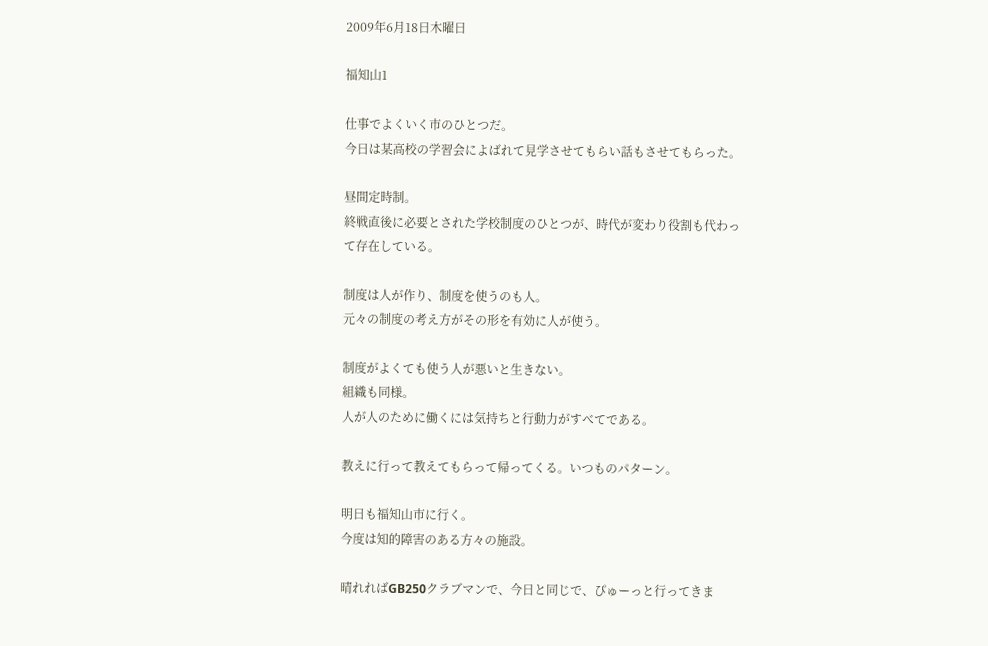2009年6月18日木曜日

福知山1

仕事でよくいく市のひとつだ。
今日は某高校の学習会によばれて見学させてもらい話もさせてもらった。

昼間定時制。
終戦直後に必要とされた学校制度のひとつが、時代が変わり役割も代わって存在している。

制度は人が作り、制度を使うのも人。
元々の制度の考え方がその形を有効に人が使う。

制度がよくても使う人が悪いと生きない。
組織も同様。
人が人のために働くには気持ちと行動力がすべてである。

教えに行って教えてもらって帰ってくる。いつものパターン。

明日も福知山市に行く。
今度は知的障害のある方々の施設。

晴れればGB250クラブマンで、今日と同じで、ぴゅーっと行ってきま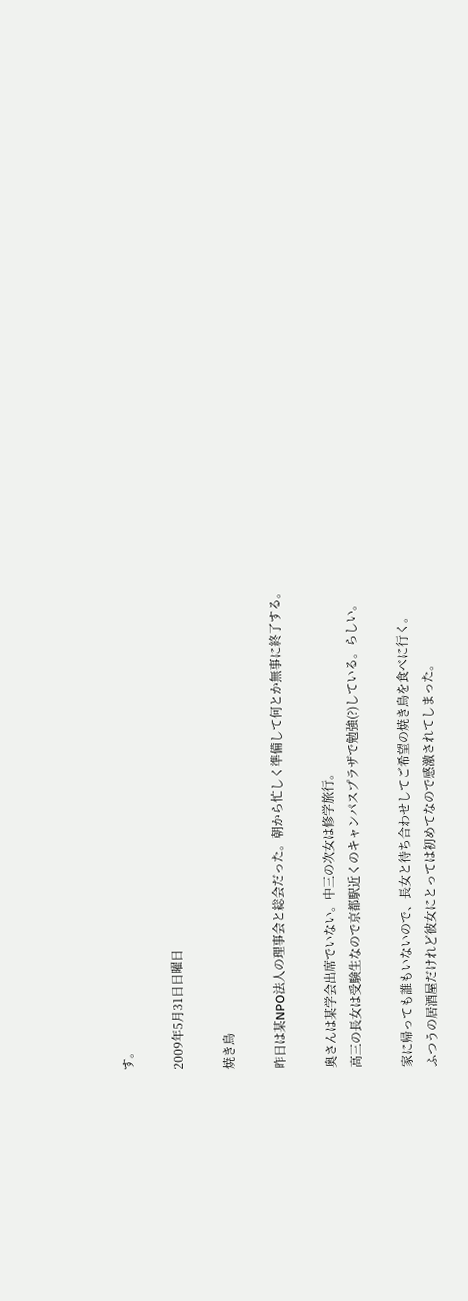す。

2009年5月31日日曜日

焼き鳥

昨日は某NPO法人の理事会と総会だった。朝から忙しく準備して何とか無事に終了する。

奥さんは某学会出席でいない。中三の次女は修学旅行。
高三の長女は受験生なので京都駅近くのキャンパスプラザで勉強(?)している。らしい。

家に帰っても誰もいないので、長女と待ち合わせしてご希望の焼き鳥を食べに行く。
ふつうの居酒屋だけれど彼女にとっては初めてなので感激されてしまった。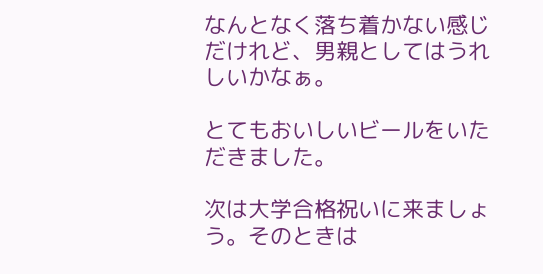なんとなく落ち着かない感じだけれど、男親としてはうれしいかなぁ。

とてもおいしいビールをいただきました。

次は大学合格祝いに来ましょう。そのときは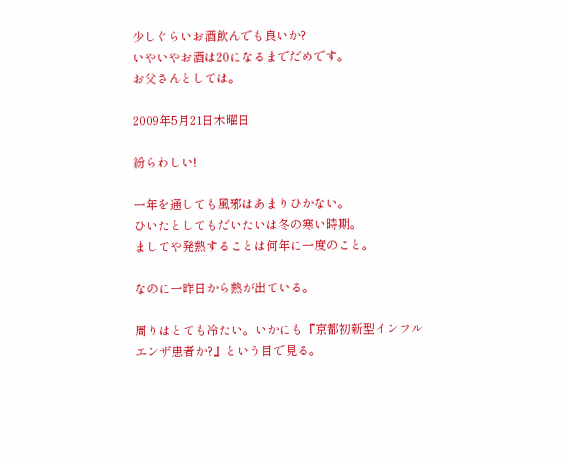少しぐらいお酒飲んでも良いか?
いやいやお酒は20になるまでだめです。
お父さんとしては。

2009年5月21日木曜日

紛らわしい!

一年を通しても風邪はあまりひかない。
ひいたとしてもだいたいは冬の寒い時期。
ましてや発熱することは何年に一度のこと。

なのに一昨日から熱が出ている。

周りはとても冷たい。いかにも『京都初新型インフルエンザ患者か?』という目で見る。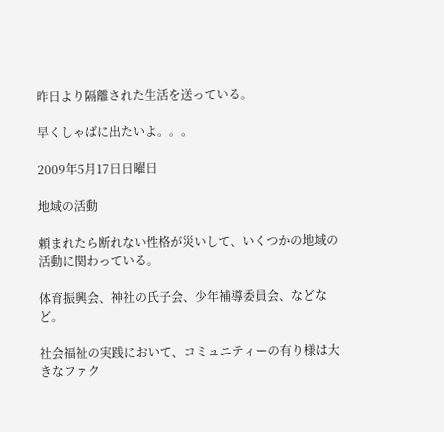昨日より隔離された生活を送っている。

早くしゃばに出たいよ。。。

2009年5月17日日曜日

地域の活動

頼まれたら断れない性格が災いして、いくつかの地域の活動に関わっている。

体育振興会、神社の氏子会、少年補導委員会、などなど。

社会福祉の実践において、コミュニティーの有り様は大きなファク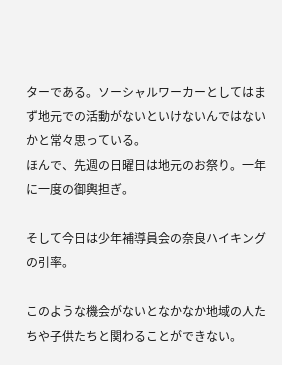ターである。ソーシャルワーカーとしてはまず地元での活動がないといけないんではないかと常々思っている。
ほんで、先週の日曜日は地元のお祭り。一年に一度の御輿担ぎ。

そして今日は少年補導員会の奈良ハイキングの引率。

このような機会がないとなかなか地域の人たちや子供たちと関わることができない。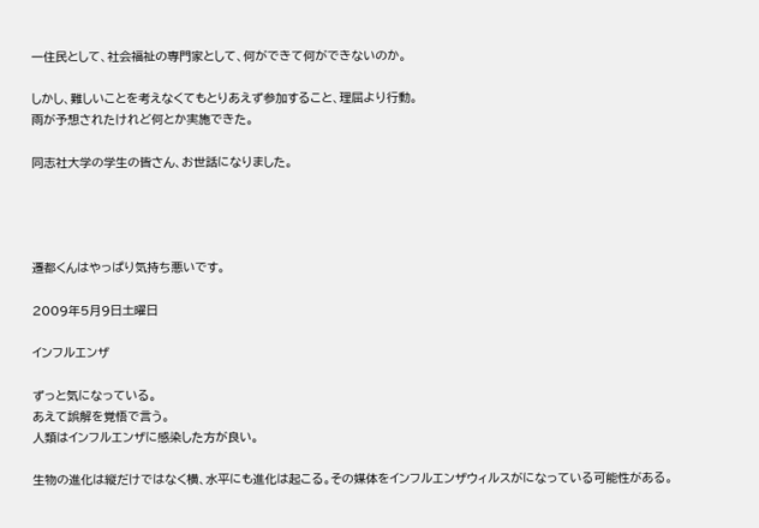一住民として、社会福祉の専門家として、何ができて何ができないのか。

しかし、難しいことを考えなくてもとりあえず参加すること、理屈より行動。
雨が予想されたけれど何とか実施できた。

同志社大学の学生の皆さん、お世話になりました。




遷都くんはやっぱり気持ち悪いです。

2009年5月9日土曜日

インフルエンザ

ずっと気になっている。
あえて誤解を覚悟で言う。
人類はインフルエンザに感染した方が良い。

生物の進化は縦だけではなく横、水平にも進化は起こる。その媒体をインフルエンザウィルスがになっている可能性がある。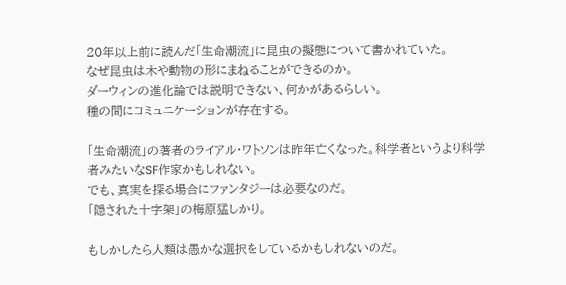20年以上前に読んだ「生命潮流」に昆虫の擬態について書かれていた。
なぜ昆虫は木や動物の形にまねることができるのか。
ダーウィンの進化論では説明できない、何かがあるらしい。
種の間にコミュニケーションが存在する。

「生命潮流」の著者のライアル・ワトソンは昨年亡くなった。科学者というより科学者みたいなSF作家かもしれない。
でも、真実を探る場合にファンタジーは必要なのだ。
「隠された十字架」の梅原猛しかり。

もしかしたら人類は愚かな選択をしているかもしれないのだ。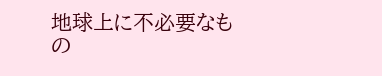地球上に不必要なもの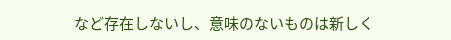など存在しないし、意味のないものは新しく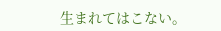生まれてはこない。